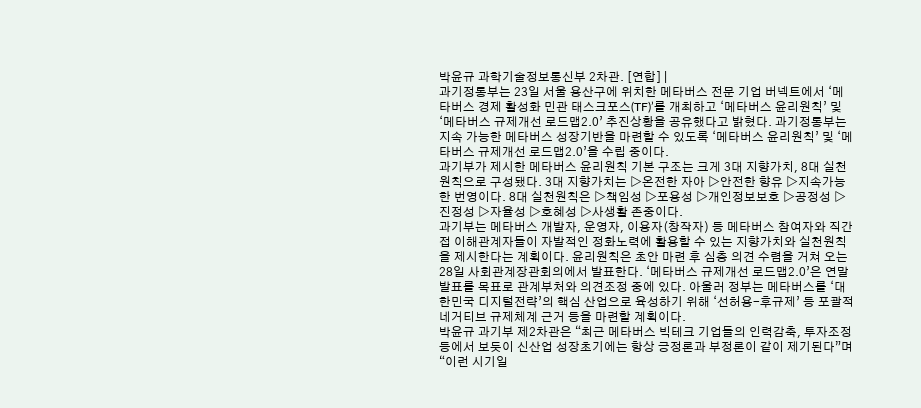박윤규 과학기술정보통신부 2차관. [연합] |
과기정통부는 23일 서울 용산구에 위치한 메타버스 전문 기업 버넥트에서 ‘메타버스 경제 활성화 민관 태스크포스(TF)’를 개최하고 ‘메타버스 윤리원칙’ 및 ‘메타버스 규제개선 로드맵2.0’ 추진상황을 공유했다고 밝혔다. 과기정통부는 지속 가능한 메타버스 성장기반을 마련할 수 있도록 ‘메타버스 윤리원칙’ 및 ‘메타버스 규제개선 로드맵2.0’을 수립 중이다.
과기부가 제시한 메타버스 윤리원칙 기본 구조는 크게 3대 지향가치, 8대 실천원칙으로 구성됐다. 3대 지향가치는 ▷온전한 자아 ▷안전한 향유 ▷지속가능한 번영이다. 8대 실천원칙은 ▷책임성 ▷포용성 ▷개인정보보호 ▷공정성 ▷진정성 ▷자율성 ▷호혜성 ▷사생활 존중이다.
과기부는 메타버스 개발자, 운영자, 이용자(창작자) 등 메타버스 참여자와 직간접 이해관계자들이 자발적인 정화노력에 활용할 수 있는 지향가치와 실천원칙을 제시한다는 계획이다. 윤리원칙은 초안 마련 후 심층 의견 수렴을 거쳐 오는 28일 사회관계장관회의에서 발표한다. ‘메타버스 규제개선 로드맵2.0’은 연말 발표를 목표로 관계부처와 의견조정 중에 있다. 아울러 정부는 메타버스를 ‘대한민국 디지털전략’의 핵심 산업으로 육성하기 위해 ‘선허용-후규제’ 등 포괄적 네거티브 규제체계 근거 등을 마련할 계획이다.
박윤규 과기부 제2차관은 “최근 메타버스 빅테크 기업들의 인력감축, 투자조정 등에서 보듯이 신산업 성장초기에는 항상 긍정론과 부정론이 같이 제기된다”며 “이런 시기일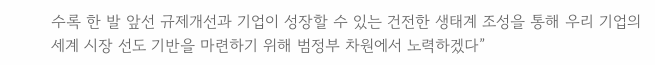수록 한 발 앞선 규제개선과 기업이 성장할 수 있는 건전한 생태계 조성을 통해 우리 기업의 세계 시장 선도 기반을 마련하기 위해 범정부 차원에서 노력하겠다”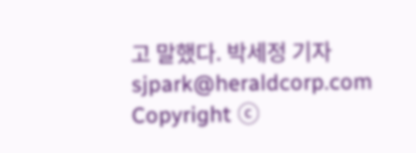고 말했다. 박세정 기자
sjpark@heraldcorp.com
Copyright ⓒ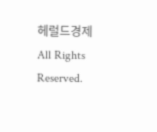헤럴드경제 All Rights Reserved.